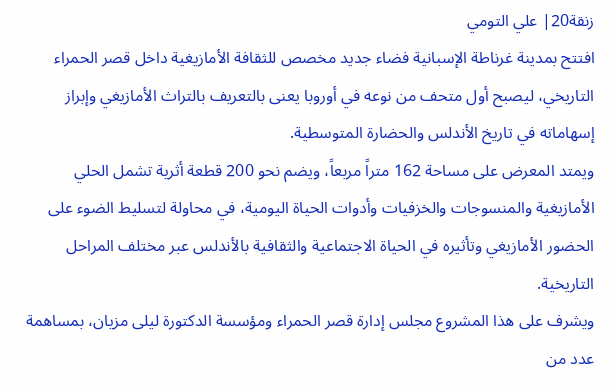زنقة20| علي التومي
افتتح بمدينة غرناطة الإسبانية فضاء جديد مخصص للثقافة الأمازيغية داخل قصر الحمراء التاريخي، ليصبح أول متحف من نوعه في أوروبا يعنى بالتعريف بالتراث الأمازيغي وإبراز إسهاماته في تاريخ الأندلس والحضارة المتوسطية.
ويمتد المعرض على مساحة 162 متراً مربعاً، ويضم نحو 200 قطعة أثرية تشمل الحلي الأمازيغية والمنسوجات والخزفيات وأدوات الحياة اليومية، في محاولة لتسليط الضوء على الحضور الأمازيغي وتأثيره في الحياة الاجتماعية والثقافية بالأندلس عبر مختلف المراحل التاريخية.
ويشرف على هذا المشروع مجلس إدارة قصر الحمراء ومؤسسة الدكتورة ليلى مزيان، بمساهمة عدد من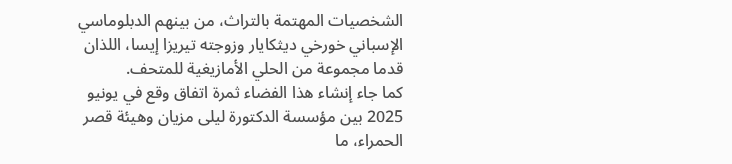الشخصيات المهتمة بالتراث، من بينهم الدبلوماسي الإسباني خورخي ديثكايار وزوجته تيريزا إيسا، اللذان قدما مجموعة من الحلي الأمازيغية للمتحف.
كما جاء إنشاء هذا الفضاء ثمرة اتفاق وقع في يونيو 2025 بين مؤسسة الدكتورة ليلى مزيان وهيئة قصر الحمراء، ما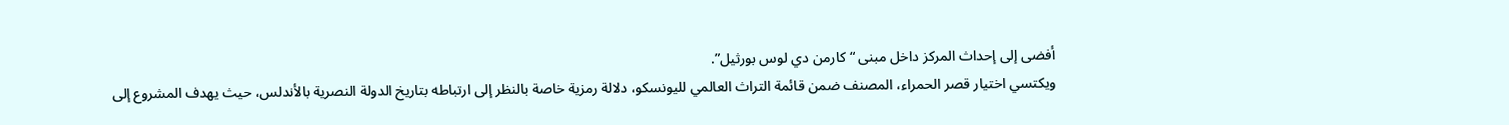أفضى إلى إحداث المركز داخل مبنى “كارمن دي لوس بورثيل”.
ويكتسي اختيار قصر الحمراء، المصنف ضمن قائمة التراث العالمي لليونسكو، دلالة رمزية خاصة بالنظر إلى ارتباطه بتاريخ الدولة النصرية بالأندلس، حيث يهدف المشروع إلى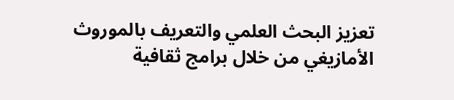تعزيز البحث العلمي والتعريف بالموروث الأمازيغي من خلال برامج ثقافية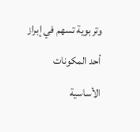وتربوية تسهم في إبراز أحد المكونات الأساسية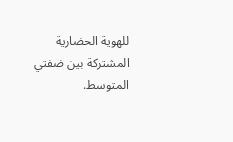للهوية الحضارية المشتركة بين ضفتي المتوسط.